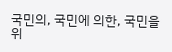국민의, 국민에 의한, 국민을 위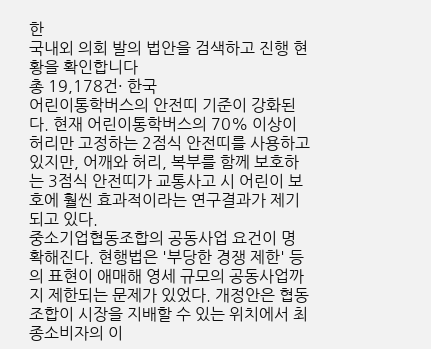한
국내외 의회 발의 법안을 검색하고 진행 현황을 확인합니다
총 19,178건· 한국
어린이통학버스의 안전띠 기준이 강화된다. 현재 어린이통학버스의 70% 이상이 허리만 고정하는 2점식 안전띠를 사용하고 있지만, 어깨와 허리, 복부를 함께 보호하는 3점식 안전띠가 교통사고 시 어린이 보호에 훨씬 효과적이라는 연구결과가 제기되고 있다.
중소기업협동조합의 공동사업 요건이 명확해진다. 현행법은 '부당한 경쟁 제한' 등의 표현이 애매해 영세 규모의 공동사업까지 제한되는 문제가 있었다. 개정안은 협동조합이 시장을 지배할 수 있는 위치에서 최종소비자의 이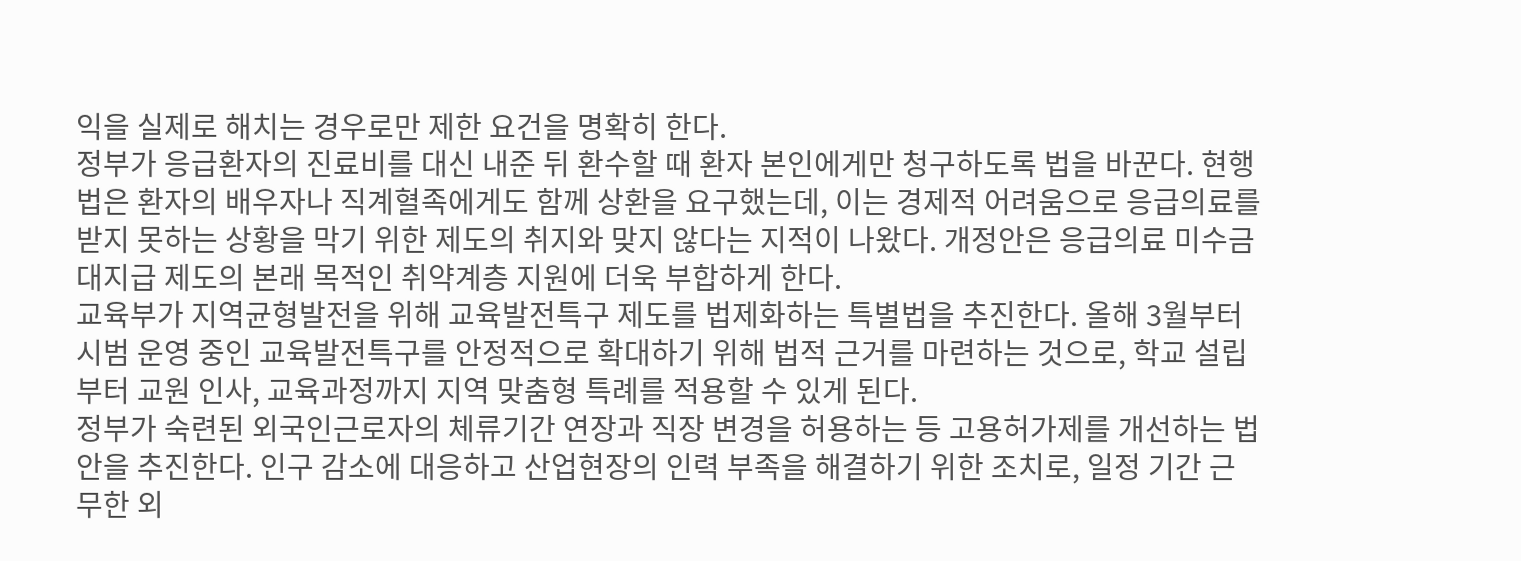익을 실제로 해치는 경우로만 제한 요건을 명확히 한다.
정부가 응급환자의 진료비를 대신 내준 뒤 환수할 때 환자 본인에게만 청구하도록 법을 바꾼다. 현행법은 환자의 배우자나 직계혈족에게도 함께 상환을 요구했는데, 이는 경제적 어려움으로 응급의료를 받지 못하는 상황을 막기 위한 제도의 취지와 맞지 않다는 지적이 나왔다. 개정안은 응급의료 미수금 대지급 제도의 본래 목적인 취약계층 지원에 더욱 부합하게 한다.
교육부가 지역균형발전을 위해 교육발전특구 제도를 법제화하는 특별법을 추진한다. 올해 3월부터 시범 운영 중인 교육발전특구를 안정적으로 확대하기 위해 법적 근거를 마련하는 것으로, 학교 설립부터 교원 인사, 교육과정까지 지역 맞춤형 특례를 적용할 수 있게 된다.
정부가 숙련된 외국인근로자의 체류기간 연장과 직장 변경을 허용하는 등 고용허가제를 개선하는 법안을 추진한다. 인구 감소에 대응하고 산업현장의 인력 부족을 해결하기 위한 조치로, 일정 기간 근무한 외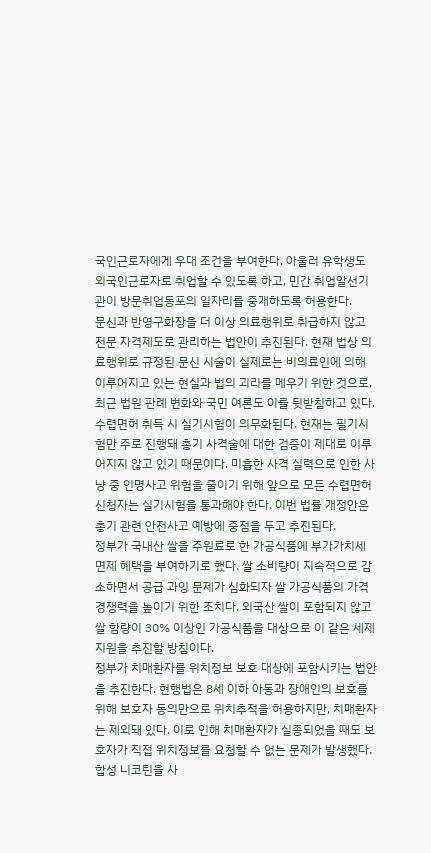국인근로자에게 우대 조건을 부여한다. 아울러 유학생도 외국인근로자로 취업할 수 있도록 하고, 민간 취업알선기관이 방문취업동포의 일자리를 중개하도록 허용한다.
문신과 반영구화장을 더 이상 의료행위로 취급하지 않고 전문 자격제도로 관리하는 법안이 추진된다. 현재 법상 의료행위로 규정된 문신 시술이 실제로는 비의료인에 의해 이루어지고 있는 현실과 법의 괴리를 메우기 위한 것으로, 최근 법원 판례 변화와 국민 여론도 이를 뒷받침하고 있다.
수렵면허 취득 시 실기시험이 의무화된다. 현재는 필기시험만 주로 진행돼 총기 사격술에 대한 검증이 제대로 이루어지지 않고 있기 때문이다. 미흡한 사격 실력으로 인한 사냥 중 인명사고 위험을 줄이기 위해 앞으로 모든 수렵면허 신청자는 실기시험을 통과해야 한다. 이번 법률 개정안은 총기 관련 안전사고 예방에 중점을 두고 추진된다.
정부가 국내산 쌀을 주원료로 한 가공식품에 부가가치세 면제 혜택을 부여하기로 했다. 쌀 소비량이 지속적으로 감소하면서 공급 과잉 문제가 심화되자 쌀 가공식품의 가격 경쟁력을 높이기 위한 조치다. 외국산 쌀이 포함되지 않고 쌀 함량이 30% 이상인 가공식품을 대상으로 이 같은 세제 지원을 추진할 방침이다.
정부가 치매환자를 위치정보 보호 대상에 포함시키는 법안을 추진한다. 현행법은 8세 이하 아동과 장애인의 보호를 위해 보호자 동의만으로 위치추적을 허용하지만, 치매환자는 제외돼 있다. 이로 인해 치매환자가 실종되었을 때도 보호자가 직접 위치정보를 요청할 수 없는 문제가 발생했다.
합성 니코틴을 사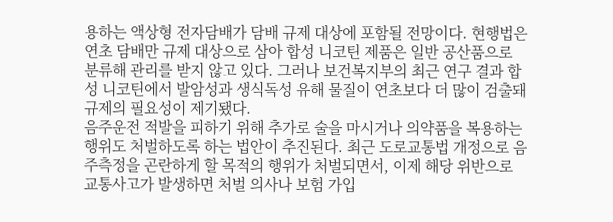용하는 액상형 전자담배가 담배 규제 대상에 포함될 전망이다. 현행법은 연초 담배만 규제 대상으로 삼아 합성 니코틴 제품은 일반 공산품으로 분류해 관리를 받지 않고 있다. 그러나 보건복지부의 최근 연구 결과 합성 니코틴에서 발암성과 생식독성 유해 물질이 연초보다 더 많이 검출돼 규제의 필요성이 제기됐다.
음주운전 적발을 피하기 위해 추가로 술을 마시거나 의약품을 복용하는 행위도 처벌하도록 하는 법안이 추진된다. 최근 도로교통법 개정으로 음주측정을 곤란하게 할 목적의 행위가 처벌되면서, 이제 해당 위반으로 교통사고가 발생하면 처벌 의사나 보험 가입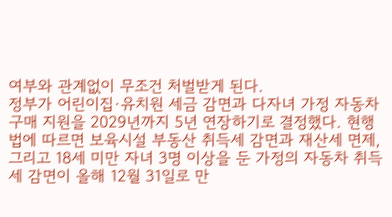여부와 관계없이 무조건 처벌받게 된다.
정부가 어린이집·유치원 세금 감면과 다자녀 가정 자동차 구매 지원을 2029년까지 5년 연장하기로 결정했다. 현행법에 따르면 보육시설 부동산 취득세 감면과 재산세 면제, 그리고 18세 미만 자녀 3명 이상을 둔 가정의 자동차 취득세 감면이 올해 12월 31일로 만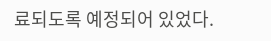료되도록 예정되어 있었다.